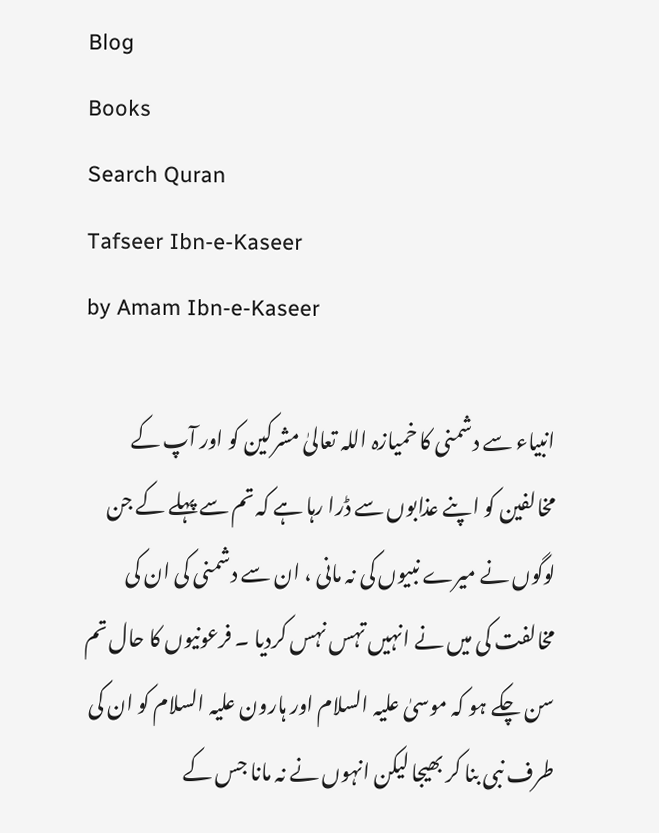Blog
Books
Search Quran
Tafseer Ibn-e-Kaseer
by Amam Ibn-e-Kaseer

انبیاء سے دشمنی کا خمیازہ اللہ تعالیٰ مشرکین کو اور آپ کے مخالفین کو اپنے عذابوں سے ڈرا رہا ہے کہ تم سے پہلے کے جن لوگوں نے میرے نبیوں کی نہ مانی ، ان سے دشمنی کی ان کی مخالفت کی میں نے انہیں تہس نہس کردیا ۔ فرعونیوں کا حال تم سن چکے ہو کہ موسیٰ علیہ السلام اور ہارون علیہ السلام کو ان کی طرف نبی بنا کر بھیجا لیکن انہوں نے نہ مانا جس کے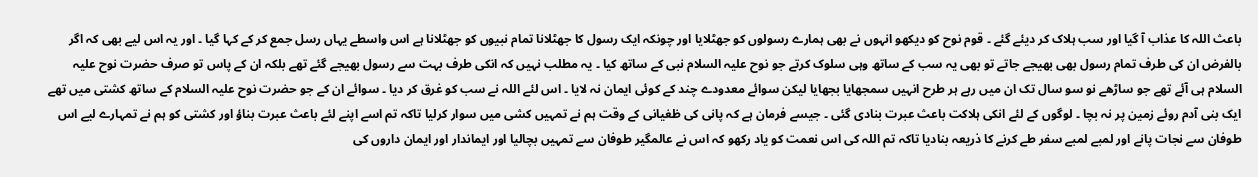باعث اللہ کا عذاب آ گیا اور سب ہلاک کر دیئے گئے ۔ قوم نوح کو دیکھو انہوں نے بھی ہمارے رسولوں کو جھٹلایا اور چونکہ ایک رسول کا جھٹلانا تمام نبیوں کو جھٹلانا ہے اس واسطے یہاں رسل جمع کر کے کہا گیا ۔ اور یہ اس لیے بھی کہ اگر بالفرض ان کی طرف تمام رسول بھی بھیجے جاتے تو بھی یہ سب کے ساتھ وہی سلوک کرتے جو نوح علیہ السلام نبی کے ساتھ کیا ۔ یہ مطلب نہیں کہ انکی طرف بہت سے رسول بھیجے گئے تھے بلکہ ان کے پاس تو صرف حضرت نوح علیہ السلام ہی آئے تھے جو ساڑھے نو سو سال تک ان میں رہے ہر طرح انہیں سمجھایا بجھایا لیکن سوائے معدودے چند کے کوئی ایمان نہ لایا ۔ اس لئے اللہ نے سب کو غرق کر دیا ۔ سوائے ان کے جو حضرت نوح علیہ السلام کے ساتھ کشتی میں تھے ایک بنی آدم روئے زمین پر نہ بچا ۔ لوگوں کے لئے انکی ہلاکت باعث عبرت بنادی گئی ۔ جیسے فرمان ہے کہ پانی کی ظغیانی کے وقت ہم نے تمہیں کشی میں سوار کرلیا تاکہ تم اسے اپنے لئے باعث عبرت بناؤ اور کشتی کو ہم نے تمہارے لیے اس طوفان سے نجات پانے اور لمبے لمبے سفر طے کرنے کا ذریعہ بنادیا تاکہ تم اللہ کی اس نعمت کو یاد رکھو کہ اس نے عالمگیر طوفان سے تمہیں بچالیا اور ایماندار اور ایمان داروں کی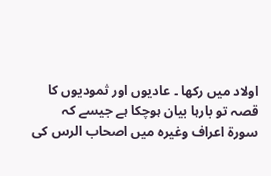اولاد میں رکھا ۔ عادیوں اور ثمودیوں کا قصہ تو بارہا بیان ہوچکا ہے جیسے کہ سورۃ اعراف وغیرہ میں اصحاب الرس کی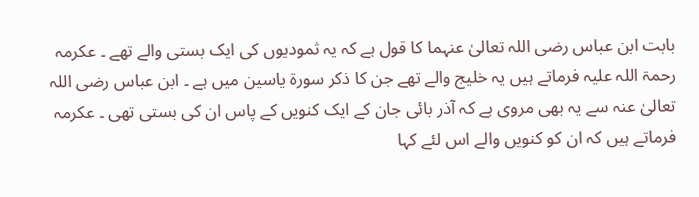بابت ابن عباس رضی اللہ تعالیٰ عنہما کا قول ہے کہ یہ ثمودیوں کی ایک بستی والے تھے ۔ عکرمہ رحمۃ اللہ علیہ فرماتے ہیں یہ خلیج والے تھے جن کا ذکر سورۃ یاسین میں ہے ۔ ابن عباس رضی اللہ تعالیٰ عنہ سے یہ بھی مروی ہے کہ آذر بائی جان کے ایک کنویں کے پاس ان کی بستی تھی ۔ عکرمہ فرماتے ہیں کہ ان کو کنویں والے اس لئے کہا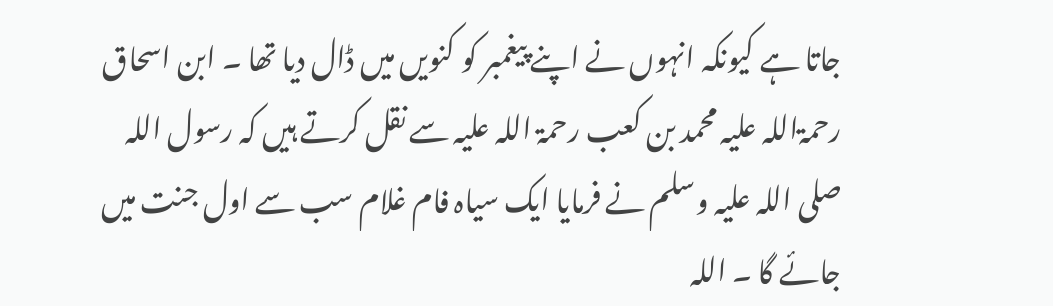جاتا ہے کیونکہ انہوں نے اپنے پیغمبر کو کنویں میں ڈال دیا تھا ۔ ابن اسحاق رحمۃاللہ علیہ محمد بن کعب رحمۃ اللہ علیہ سے نقل کرتے ہیں کہ رسول اللہ صلی اللہ علیہ وسلم نے فرمایا ایک سیاہ فام غلام سب سے اول جنت میں جائے گا ۔ اللہ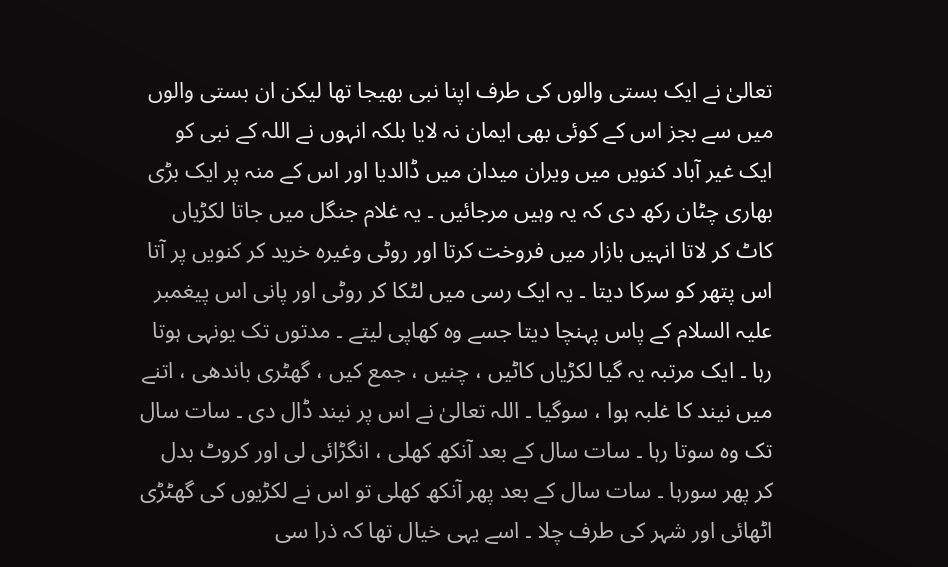تعالیٰ نے ایک بستی والوں کی طرف اپنا نبی بھیجا تھا لیکن ان بستی والوں میں سے بجز اس کے کوئی بھی ایمان نہ لایا بلکہ انہوں نے اللہ کے نبی کو ایک غیر آباد کنویں میں ویران میدان میں ڈالدیا اور اس کے منہ پر ایک بڑی بھاری چٹان رکھ دی کہ یہ وہیں مرجائیں ۔ یہ غلام جنگل میں جاتا لکڑیاں کاٹ کر لاتا انہیں بازار میں فروخت کرتا اور روٹی وغیرہ خرید کر کنویں پر آتا اس پتھر کو سرکا دیتا ۔ یہ ایک رسی میں لٹکا کر روٹی اور پانی اس پیغمبر علیہ السلام کے پاس پہنچا دیتا جسے وہ کھاپی لیتے ۔ مدتوں تک یونہی ہوتا رہا ۔ ایک مرتبہ یہ گیا لکڑیاں کاٹیں ، چنیں ، جمع کیں ، گھٹری باندھی ، اتنے میں نیند کا غلبہ ہوا ، سوگیا ۔ اللہ تعالیٰ نے اس پر نیند ڈال دی ۔ سات سال تک وہ سوتا رہا ۔ سات سال کے بعد آنکھ کھلی ، انگڑائی لی اور کروٹ بدل کر پھر سورہا ۔ سات سال کے بعد پھر آنکھ کھلی تو اس نے لکڑیوں کی گھٹڑی اٹھائی اور شہر کی طرف چلا ۔ اسے یہی خیال تھا کہ ذرا سی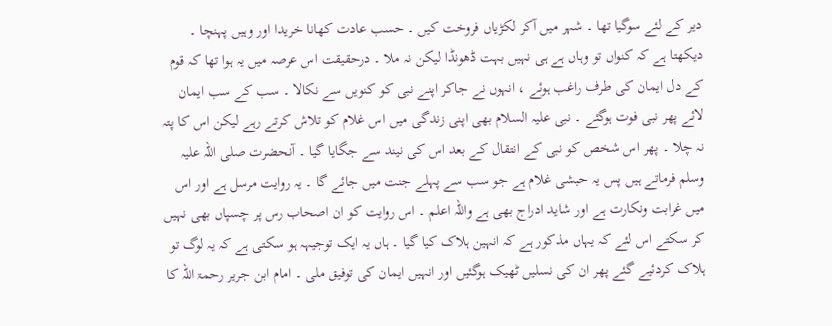دیر کے لئے سوگیا تھا ۔ شہر میں آکر لکڑیاں فروخت کیں ۔ حسب عادت کھانا خریدا اور وہیں پہنچا ۔ دیکھتا ہے کہ کنواں تو وہاں ہے ہی نہیں بہت ڈھونڈا لیکن نہ ملا ۔ درحقیقت اس عرصہ میں یہ ہوا تھا کہ قوم کے دل ایمان کی طرف راغب ہوئے ، انہوں نے جاکر اپنے نبی کو کنویں سے نکالا ۔ سب کے سب ایمان لائے پھر نبی فوت ہوگئے ۔ نبی علیہ السلام بھی اپنی زندگی میں اس غلام کو تلاش کرتے رہے لیکن اس کا پتہ نہ چلا ۔ پھر اس شخص کو نبی کے انتقال کے بعد اس کی نیند سے جگایا گیا ۔ آنحضرت صلی اللہ علیہ وسلم فرماتے ہیں پس یہ حبشی غلام ہے جو سب سے پہلے جنت میں جائے گا ۔ یہ روایت مرسل ہے اور اس میں غرابت ونکارت ہے اور شاید ادراج بھی ہے واللہ اعلم ۔ اس روایت کو ان اصحاب رس پر چسپاں بھی نہیں کر سکتے اس لئے کہ یہاں مذکور ہے کہ انہین ہلاک کیا گیا ۔ ہاں یہ ایک توجیہہ ہو سکتی ہے کہ یہ لوگ تو ہلاک کردئیے گئے پھر ان کی نسلیں ٹھیک ہوگئیں اور انہیں ایمان کی توفیق ملی ۔ امام ابن جریر رحمۃ اللہ کا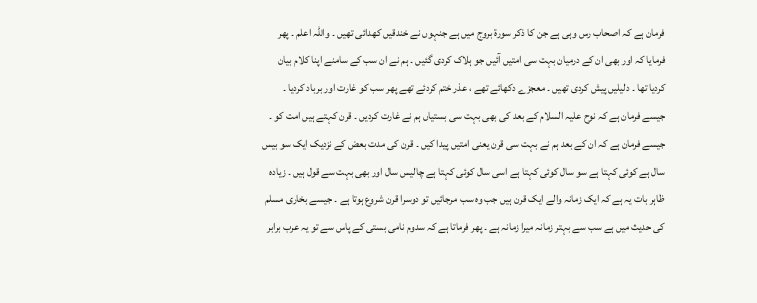فرمان ہے کہ اصحاب رس وہی ہے جن کا ذکر سورۃ بروج میں ہے جنہوں نے خندقیں کھدائی تھیں ۔ واللہ اعلم ۔ پھر فرمایا کہ اور بھی ان کے درمیان بہت سی امتیں آئیں جو ہلاک کردی گئیں ۔ ہم نے ان سب کے سامنے اپنا کلام بیان کردیا تھا ۔ دلیلیں پیش کردی تھیں ۔ معجزے دکھائے تھے ، عذر ختم کردئے تھے پھر سب کو غارت اور برباد کردیا ۔ جیسے فرمان ہے کہ نوح علیہ السلام کے بعد کی بھی بہت سی بستیاں ہم نے غارت کردیں ۔ قرن کہتے ہیں امت کو ۔ جیسے فرمان ہے کہ ان کے بعد ہم نے بہت سی قرن یعنی امتیں پیدا کیں ۔ قرن کی مدت بعض کے نزدیک ایک سو بیس سال ہے کوئی کہتا ہے سو سال کوئی کہتا ہے اسی سال کوئی کہتا ہے چالیس سال اور بھی بہت سے قول ہیں ۔ زیادہ ظاہر بات یہ ہے کہ ایک زمانہ والے ایک قرن ہیں جب وہ سب مرجائیں تو دوسرا قرن شروع ہوتا ہے ۔ جیسے بخاری مسلم کی حدیث میں ہے سب سے بہتر زمانہ میرا زمانہ ہے ۔ پھر فرماتا ہے کہ سدوم نامی بستی کے پاس سے تو یہ عرب برابر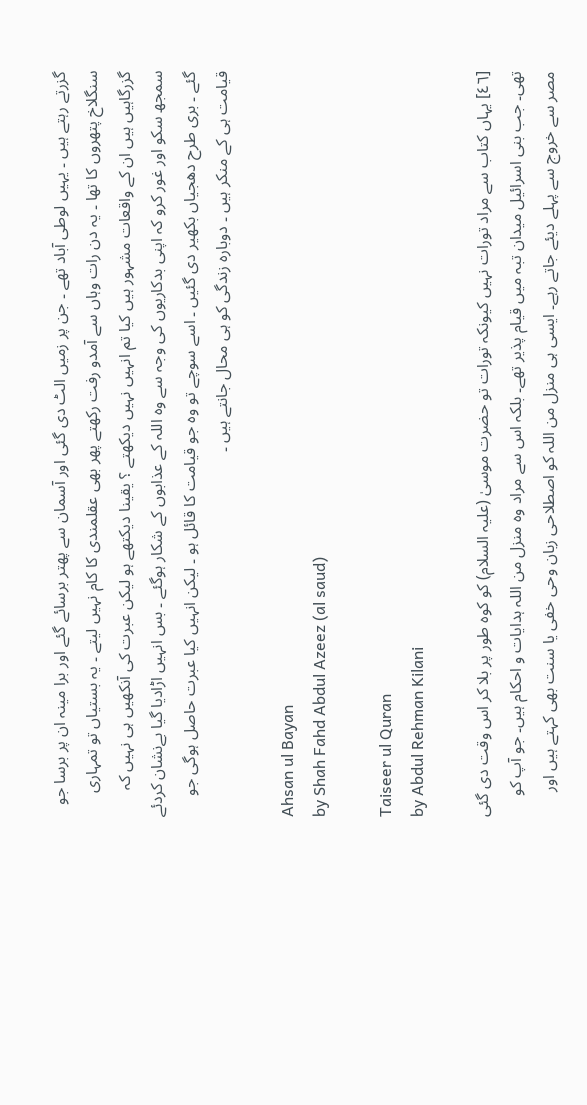گزرتے رہتے ہیں ۔ یہیں لوطی آباد تھے ۔ جن پر زمیں الٹ دی گئی اور آسمان سے پھتر برسائے گئے اور برا مینہ ان پر برسا جو سنگلاخ پتھروں کا تھا ۔ یہ دن رات وہاں سے آمدو رفت رکھتے پھر بھی عقلمندی کا کام نہیں لیتے ۔ یہ بستیاں تو تمہاری گزرگاہیں ہیں ان کے واقعات مشہور ہیں کیا تم انہیں نہیں دیکھتے ؟ یقینا دیکتھے ہو لیکن عبرت کی آنکھیں ہی نہیں کہ سمجھ سکو اور غور کرو کہ اپنی بدکاریوں کی وجہ سے وہ اللہ کے عذابوں کے شکار ہوگئے ۔ بس انہیں اڑادیا گیا بےنشان کردئے گئے ۔ بری طرح دھجیاں بکھیر دی گئیں ۔ اسے سوچے تو وہ جو قیامت کا قائل ہو ۔ لیکن انہیں کیا عبرت حاصل ہوگی جو قیامت ہی کے منکر ہیں ۔ دوبارہ زندگی کو ہی محال جانتے ہیں ۔

Ahsan ul Bayan
by Shah Fahd Abdul Azeez (al saud)

Taiseer ul Quran
by Abdul Rehman Kilani

[٤٦] یہاں کتاب سے مراد تورات نہیں کیونکہ تورات تو حضرت موسیٰ (علیہ السلام) کو کوہ طور پر بلا کر اس وقت دی گئی تھی۔ جب بنی اسرائیل میدان تبہ میں قیام پذیر تھے۔ بلکہ اس سے مراد وہ منزل من اللہ ہدایات و احکام ہیں۔ جو آپ کو مصر سے خروج سے پہلے دیئے جاتے رہے۔ ایسی ہی منزل من اللہ کو اصطلاحی زبان وحی خفی یا سنت بھی کہتے ہیں اور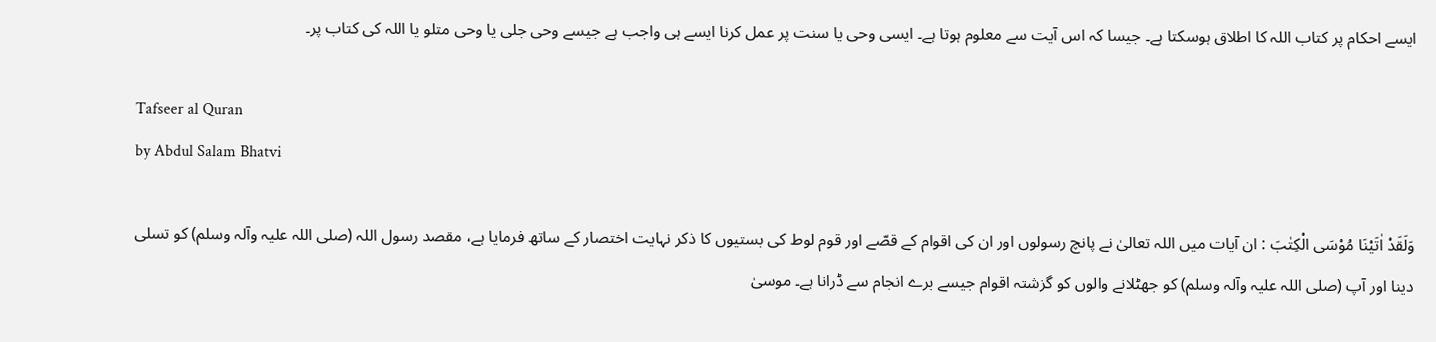ایسے احکام پر کتاب اللہ کا اطلاق ہوسکتا ہے۔ جیسا کہ اس آیت سے معلوم ہوتا ہے۔ ایسی وحی یا سنت پر عمل کرنا ایسے ہی واجب ہے جیسے وحی جلی یا وحی متلو یا اللہ کی کتاب پر۔

Tafseer al Quran
by Abdul Salam Bhatvi

وَلَقَدْ اٰتَيْنَا مُوْسَى الْكِتٰبَ : ان آیات میں اللہ تعالیٰ نے پانچ رسولوں اور ان کی اقوام کے قصّے اور قوم لوط کی بستیوں کا ذکر نہایت اختصار کے ساتھ فرمایا ہے، مقصد رسول اللہ (صلی اللہ علیہ وآلہ وسلم) کو تسلی دینا اور آپ (صلی اللہ علیہ وآلہ وسلم) کو جھٹلانے والوں کو گزشتہ اقوام جیسے برے انجام سے ڈرانا ہے۔ موسیٰ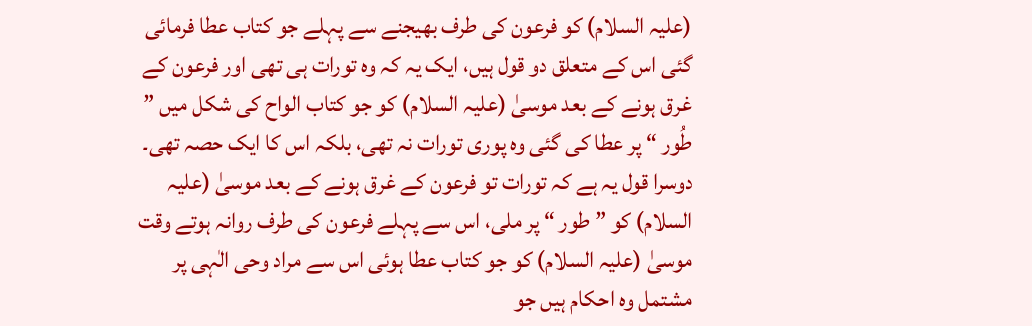(علیہ السلام) کو فرعون کی طرف بھیجنے سے پہلے جو کتاب عطا فرمائی گئی اس کے متعلق دو قول ہیں، ایک یہ کہ وہ تورات ہی تھی اور فرعون کے غرق ہونے کے بعد موسیٰ (علیہ السلام) کو جو کتاب الواح کی شکل میں ” طُور “ پر عطا کی گئی وہ پوری تورات نہ تھی، بلکہ اس کا ایک حصہ تھی۔ دوسرا قول یہ ہے کہ تورات تو فرعون کے غرق ہونے کے بعد موسیٰ (علیہ السلام) کو ” طور “ پر ملی، اس سے پہلے فرعون کی طرف روانہ ہوتے وقت موسیٰ (علیہ السلام) کو جو کتاب عطا ہوئی اس سے مراد وحی الٰہی پر مشتمل وہ احکام ہیں جو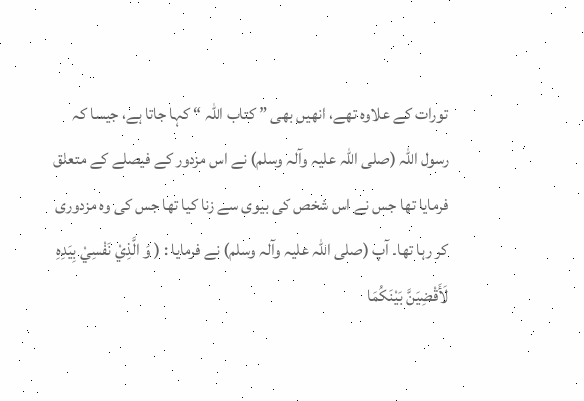تورات کے علاوہ تھے، انھیں بھی ” کتاب اللہ “ کہا جاتا ہے، جیسا کہ رسول اللہ (صلی اللہ علیہ وآلہ وسلم) نے اس مزدور کے فیصلے کے متعلق فرمایا تھا جس نے اس شخص کی بیوی سے زنا کیا تھا جس کی وہ مزدوری کر رہا تھا۔ آپ (صلی اللہ علیہ وآلہ وسلم) نے فرمایا : ( وَ الَّذِيْ نَفْسِيْ بِیَدِہِ لَأَقْضِیَنَّ بَیْنَکُمَا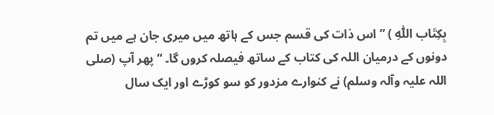بِکِتَاب اللّٰہِ ) ” اس ذات کی قسم جس کے ہاتھ میں میری جان ہے میں تم دونوں کے درمیان اللہ کی کتاب کے ساتھ فیصلہ کروں گا۔ “ پھر آپ (صلی اللہ علیہ وآلہ وسلم) نے کنوارے مزدور کو سو کوڑے اور ایک سال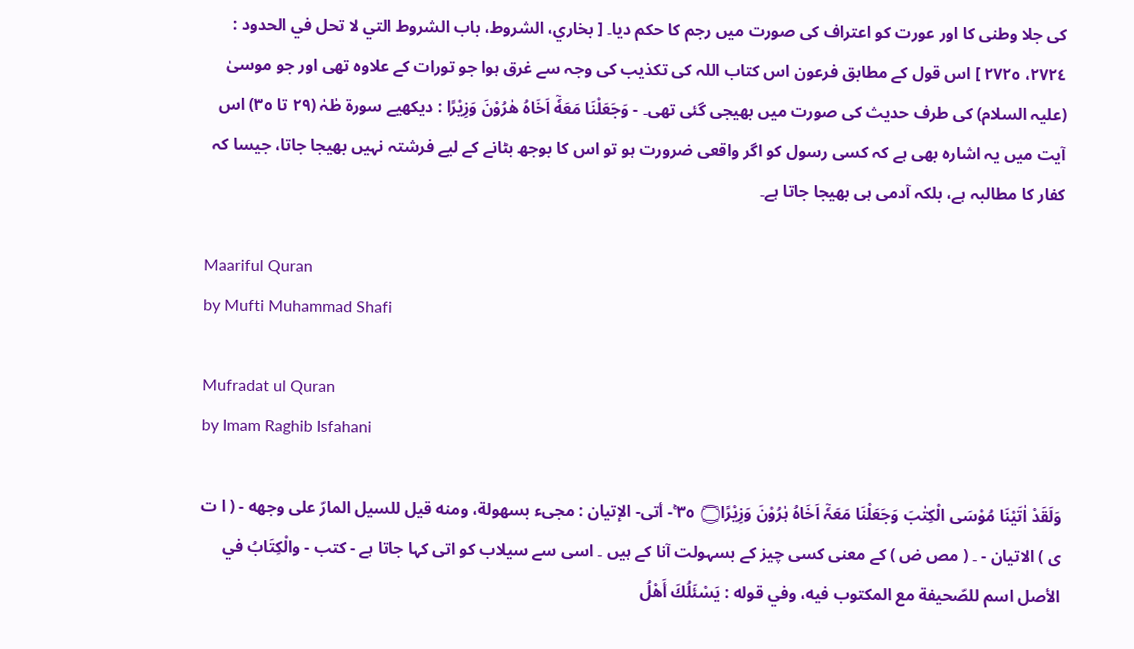کی جلا وطنی کا اور عورت کو اعتراف کی صورت میں رجم کا حکم دیا۔ [ بخاري، الشروط، باب الشروط التي لا تحل في الحدود : ٢٧٢٤، ٢٧٢٥ ] اس قول کے مطابق فرعون اس کتاب اللہ کی تکذیب کی وجہ سے غرق ہوا جو تورات کے علاوہ تھی اور جو موسیٰ (علیہ السلام) کی طرف حدیث کی صورت میں بھیجی گئی تھی۔ - وَجَعَلْنَا مَعَهٗٓ اَخَاهُ هٰرُوْنَ وَزِيْرًا : دیکھیے سورة طٰہٰ (٢٩ تا ٣٥) اس آیت میں یہ اشارہ بھی ہے کہ کسی رسول کو اگر واقعی ضرورت ہو تو اس کا بوجھ بٹانے کے لیے فرشتہ نہیں بھیجا جاتا، جیسا کہ کفار کا مطالبہ ہے، بلکہ آدمی ہی بھیجا جاتا ہے۔

Maariful Quran
by Mufti Muhammad Shafi

Mufradat ul Quran
by Imam Raghib Isfahani

وَلَقَدْ اٰتَيْنَا مُوْسَى الْكِتٰبَ وَجَعَلْنَا مَعَہٗٓ اَخَاہُ ہٰرُوْنَ وَزِيْرًا۝ ٣٥ ۚ- أتى- الإتيان : مجیء بسهولة، ومنه قيل للسیل المارّ علی وجهه - ( ا ت ی ) الاتیان - ۔ ( مص ض ) کے معنی کسی چیز کے بسہولت آنا کے ہیں ۔ اسی سے سیلاب کو اتی کہا جاتا ہے - كتب - والْكِتَابُ في الأصل اسم للصّحيفة مع المکتوب فيه، وفي قوله : يَسْئَلُكَ أَهْلُ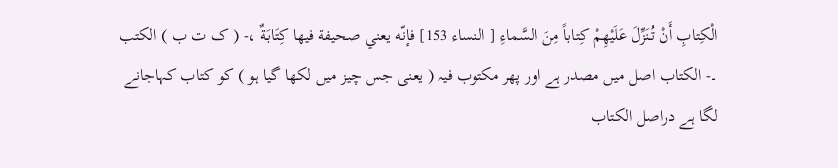الْكِتابِ أَنْ تُنَزِّلَ عَلَيْهِمْ كِتاباً مِنَ السَّماءِ [ النساء 153] فإنّه يعني صحیفة فيها كِتَابَةٌ ،- ( ک ت ب ) الکتب ۔- الکتاب اصل میں مصدر ہے اور پھر مکتوب فیہ ( یعنی جس چیز میں لکھا گیا ہو ) کو کتاب کہاجانے لگا ہے دراصل الکتاب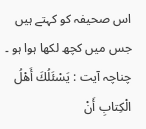اس صحیفہ کو کہتے ہیں جس میں کچھ لکھا ہوا ہو ۔ چناچہ آیت : يَسْئَلُكَ أَهْلُ الْكِتابِ أَنْ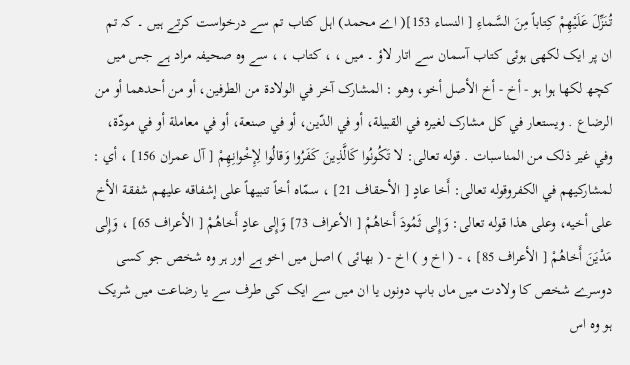تُنَزِّلَ عَلَيْهِمْ كِتاباً مِنَ السَّماءِ [ النساء 153]( اے محمد) اہل کتاب تم سے درخواست کرتے ہیں ۔ کہ تم ان پر ایک لکھی ہوئی کتاب آسمان سے اتار لاؤ ۔ میں ، ، کتاب ، ، سے وہ صحیفہ مراد ہے جس میں کچھ لکھا ہوا ہو - أخ - أخ الأصل أخو، وهو : المشارک آخر في الولادة من الطرفین، أو من أحدهما أو من الرضاع . ويستعار في كل مشارک لغیره في القبیلة، أو في الدّين، أو في صنعة، أو في معاملة أو في مودّة، وفي غير ذلک من المناسبات . قوله تعالی: لا تَكُونُوا كَالَّذِينَ كَفَرُوا وَقالُوا لِإِخْوانِهِمْ [ آل عمران 156] ، أي : لمشارکيهم في الکفروقوله تعالی: أَخا عادٍ [ الأحقاف 21] ، سمّاه أخاً تنبيهاً علی إشفاقه عليهم شفقة الأخ علی أخيه، وعلی هذا قوله تعالی: وَإِلى ثَمُودَ أَخاهُمْ [ الأعراف 73] وَإِلى عادٍ أَخاهُمْ [ الأعراف 65] ، وَإِلى مَدْيَنَ أَخاهُمْ [ الأعراف 85] ، - ( اخ و ) اخ - ( بھائی ) اصل میں اخو ہے اور ہر وہ شخص جو کسی دوسرے شخص کا ولادت میں ماں باپ دونوں یا ان میں سے ایک کی طرف سے یا رضاعت میں شریک ہو وہ اس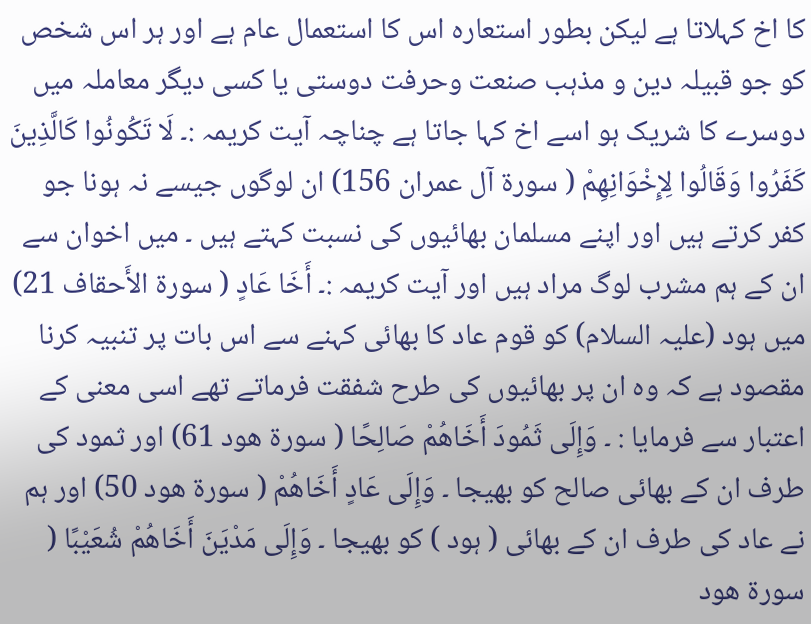کا اخ کہلاتا ہے لیکن بطور استعارہ اس کا استعمال عام ہے اور ہر اس شخص کو جو قبیلہ دین و مذہب صنعت وحرفت دوستی یا کسی دیگر معاملہ میں دوسرے کا شریک ہو اسے اخ کہا جاتا ہے چناچہ آیت کریمہ :۔ لَا تَكُونُوا كَالَّذِينَ كَفَرُوا وَقَالُوا لِإِخْوَانِهِمْ ( سورة آل عمران 156) ان لوگوں جیسے نہ ہونا جو کفر کرتے ہیں اور اپنے مسلمان بھائیوں کی نسبت کہتے ہیں ۔ میں اخوان سے ان کے ہم مشرب لوگ مراد ہیں اور آیت کریمہ :۔ أَخَا عَادٍ ( سورة الأَحقاف 21) میں ہود (علیہ السلام) کو قوم عاد کا بھائی کہنے سے اس بات پر تنبیہ کرنا مقصود ہے کہ وہ ان پر بھائیوں کی طرح شفقت فرماتے تھے اسی معنی کے اعتبار سے فرمایا : ۔ وَإِلَى ثَمُودَ أَخَاهُمْ صَالِحًا ( سورة هود 61) اور ثمود کی طرف ان کے بھائی صالح کو بھیجا ۔ وَإِلَى عَادٍ أَخَاهُمْ ( سورة هود 50) اور ہم نے عاد کی طرف ان کے بھائی ( ہود ) کو بھیجا ۔ وَإِلَى مَدْيَنَ أَخَاهُمْ شُعَيْبًا ( سورة هود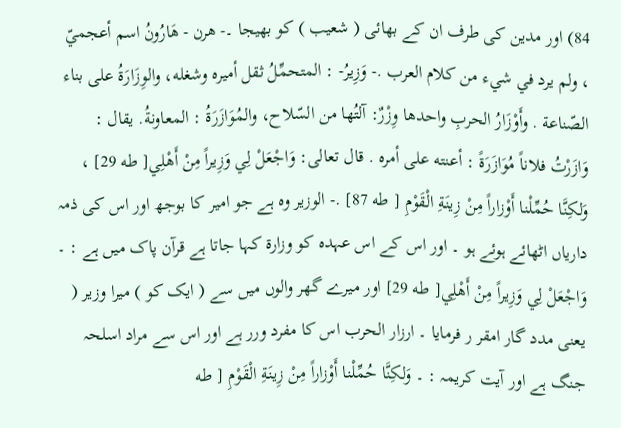84) اور مدین کی طرف ان کے بھائی ( شعیب ) کو بھیجا ۔- هرن - هَارُونُ اسم أعجميّ ، ولم يرد في شيء من کلام العرب .- وَزِيرُ- : المتحمِّلُ ثقل أميره وشغله، والوِزَارَةُ علی بناء الصّناعة . وأَوْزَارُ الحربِ واحدها وِزْرٌ: آلتُها من السّلاح، والمُوَازَرَةُ : المعاونةُ. يقال : وَازَرْتُ فلاناً مُوَازَرَةً : أعنته علی أمره . قال تعالی: وَاجْعَلْ لِي وَزِيراً مِنْ أَهْلِي[ طه 29] ، وَلكِنَّا حُمِّلْنا أَوْزاراً مِنْ زِينَةِ الْقَوْمِ [ طه 87] .- الوزیر وہ ہے جو امیر کا بوجھ اور اس کی ذمہ داریاں اٹھائے ہوئے ہو ۔ اور اس کے اس عہدہ کو وزارۃ کہا جاتا ہے قرآن پاک میں ہے : ۔ وَاجْعَلْ لِي وَزِيراً مِنْ أَهْلِي[ طه 29] اور میرے گھر والوں میں سے ( ایک کو ) میرا وزیر ( یعنی مدد گار امقر ر فرمایا ۔ ارزار الحرب اس کا مفرد ورر ہے اور اس سے مراد اسلحہ جنگ ہے اور آیت کریمہ : ۔ وَلكِنَّا حُمِّلْنا أَوْزاراً مِنْ زِينَةِ الْقَوْمِ [ طه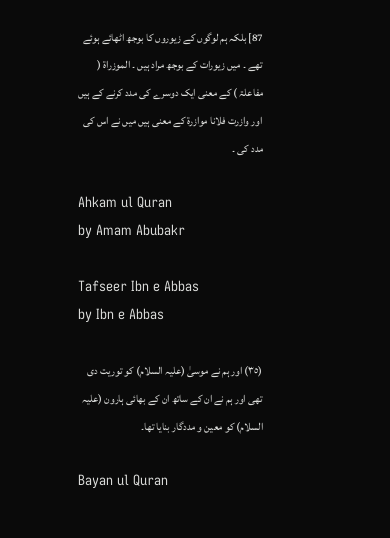87] بلکہ ہم لوگوں کے زیوروں کا بوجھ اٹھائے ہوئے تھے ۔ میں زیورات کے بوجھ مراد ہیں ۔ الموزراۃ ( مفاعلۃ ) کے معنی ایک دوسرے کی مدد کرنے کے ہیں اور وازرت فلانا موازرۃ کے معنی ہیں میں نے اس کی مدد کی ۔

Ahkam ul Quran
by Amam Abubakr

Tafseer Ibn e Abbas
by Ibn e Abbas

(٣٥) اور ہم نے موسیٰ (علیہ السلام) کو توریت دی تھی اور ہم نے ان کے ساتھ ان کے بھائی ہارون (علیہ السلام) کو معین و مددگار بنایا تھا۔

Bayan ul Quran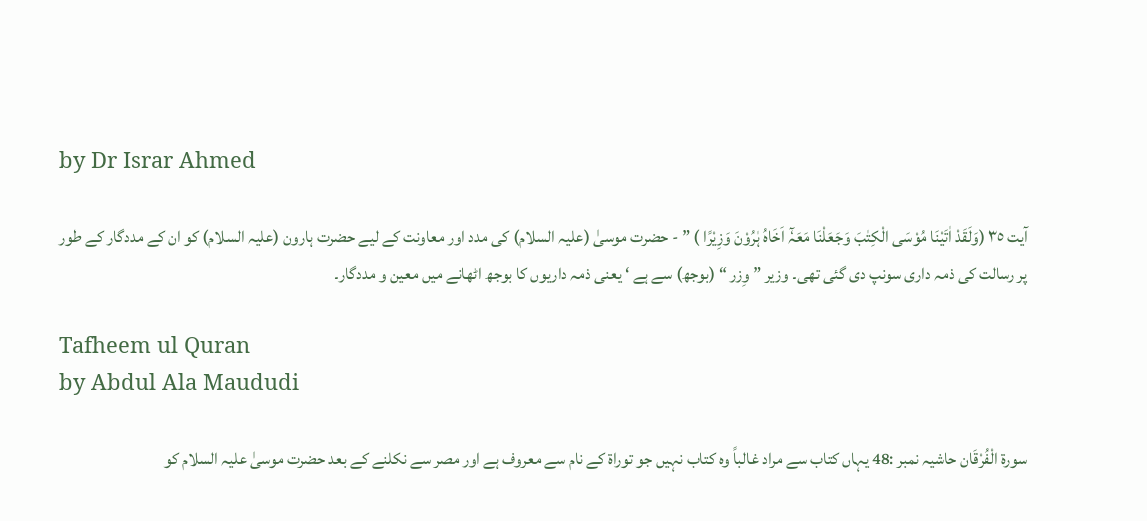by Dr Israr Ahmed

آیت ٣٥ (وَلَقَدْ اٰتَیْنَا مُوْسَی الْکِتٰبَ وَجَعَلْنَا مَعَہٗٓ اَخَاہُ ہٰرُوْنَ وَزِیْرًا ) ” - حضرت موسیٰ (علیہ السلام) کی مدد اور معاونت کے لیے حضرت ہارون (علیہ السلام) کو ان کے مددگار کے طور پر رسالت کی ذمہ داری سونپ دی گئی تھی۔ وزیر ” وِزر “ (بوجھ) سے ہے ‘ یعنی ذمہ داریوں کا بوجھ اٹھانے میں معین و مددگار۔

Tafheem ul Quran
by Abdul Ala Maududi

سورة الْفُرْقَان حاشیہ نمبر :48 یہاں کتاب سے مراد غالباً وہ کتاب نہیں جو توراۃ کے نام سے معروف ہے اور مصر سے نکلنے کے بعد حضرت موسیٰ علیہ السلام کو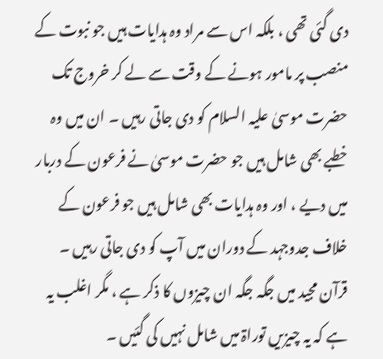دی گئی تھی ، بلکہ اس سے مراد وہ ہدایات ہیں جو نبوت کے منصب پر مامور ہونے کے وقت سے لے کر خروج تک حضرت موسیٰ علیہ السلام کو دی جاتی رہیں ۔ ان میں وہ خطبے بھی شامل ہیں جو حضرت موسیٰ نے فرعون کے دربار میں دیے ، اور وہ ہدایات بھی شامل ہیں جو فرعون کے خلاف جدوجہد کے دوران میں آپ کو دی جاتی رہیں ۔ قرآن مجید میں جگہ جگہ ان چیزوں کا ذکر ہے ، مگر اغلب یہ ہے کہ یہ چیزیں توراۃ میں شامل نہیں کی گئیں ۔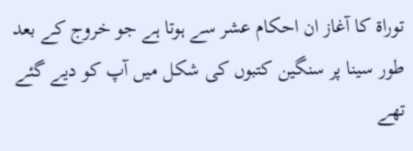توراۃ کا آغاز ان احکام عشر سے ہوتا ہے جو خروج کے بعد طور سینا پر سنگین کتبوں کی شکل میں آپ کو دیے گئے تھے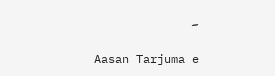۔

Aasan Tarjuma e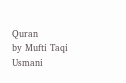Quran
by Mufti Taqi Usmani